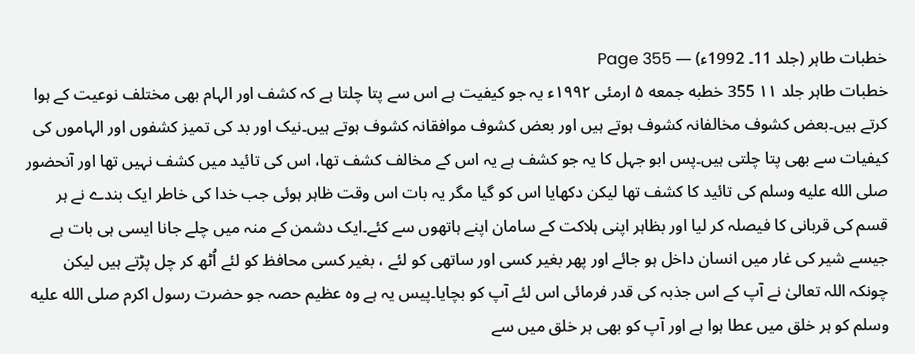خطبات طاہر (جلد 11۔ 1992ء) — Page 355
خطبات طاہر جلد ۱۱ 355 خطبه جمعه ۵ ارمئی ۱۹۹۲ء یہ جو کیفیت ہے اس سے پتا چلتا ہے کہ کشف اور الہام بھی مختلف نوعیت کے ہوا کرتے ہیں۔بعض کشوف مخالفانہ کشوف ہوتے ہیں اور بعض کشوف موافقانہ کشوف ہوتے ہیں۔نیک اور بد کی تمیز کشفوں اور الہاموں کی کیفیات سے بھی پتا چلتی ہیں۔پس ابو جہل کا یہ جو کشف ہے یہ اس کے مخالف کشف تھا، اس کی تائید میں کشف نہیں تھا اور آنحضور صلى الله عليه وسلم کی تائید کا کشف تھا لیکن دکھایا اس کو گیا مگر یہ بات اس وقت ظاہر ہوئی جب خدا کی خاطر ایک بندے نے ہر قسم کی قربانی کا فیصلہ کر لیا اور بظاہر اپنی ہلاکت کے سامان اپنے ہاتھوں سے کئے۔ایک دشمن کے منہ میں چلے جانا ایسی ہی بات ہے جیسے شیر کی غار میں انسان داخل ہو جائے اور پھر بغیر کسی اور ساتھی کو لئے ، بغیر کسی محافظ کو لئے اُٹھ کر چل پڑتے ہیں لیکن چونکہ اللہ تعالیٰ نے آپ کے اس جذبہ کی قدر فرمائی اس لئے آپ کو بچایا۔پیس یہ ہے وہ عظیم حصہ جو حضرت رسول اکرم صلى الله عليه وسلم کو ہر خلق میں عطا ہوا ہے اور آپ کو بھی ہر خلق میں سے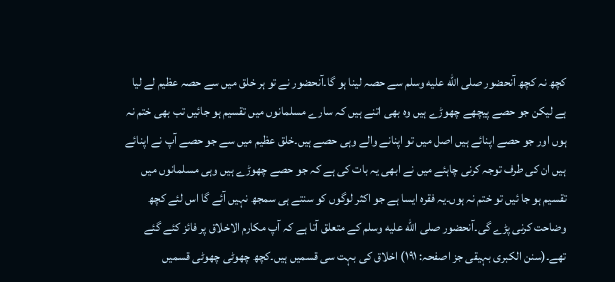کچھ نہ کچھ آنحضور صلى الله عليه وسلم سے حصہ لینا ہو گا۔آنحضور نے تو ہر خلق میں سے حصہ عظیم لے لیا ہے لیکن جو حصے پیچھے چھوڑے ہیں وہ بھی اتنے ہیں کہ سارے مسلمانوں میں تقسیم ہو جائیں تب بھی ختم نہ ہوں اور جو حصے اپنائے ہیں اصل میں تو اپنانے والے وہی حصے ہیں۔خلق عظیم میں سے جو حصے آپ نے اپنائے ہیں ان کی طرف توجہ کرنی چاہئے میں نے ابھی یہ بات کی ہے کہ جو حصے چھوڑے ہیں وہی مسلمانوں میں تقسیم ہو جا ئیں تو ختم نہ ہوں۔یہ فقرہ ایسا ہے جو اکثر لوگوں کو سنتے ہی سمجھ نہیں آئے گا اس لئے کچھ وضاحت کرنی پڑے گی۔آنحضور صلى الله عليه وسلم کے متعلق آتا ہے کہ آپ مکارم الاخلاق پر فائز کئے گئے تھے۔(سنن الکبری بہیقی جز اصفحہ: ۱۹۱) اخلاق کی بہت سی قسمیں ہیں۔کچھ چھوٹی چھوٹی قسمیں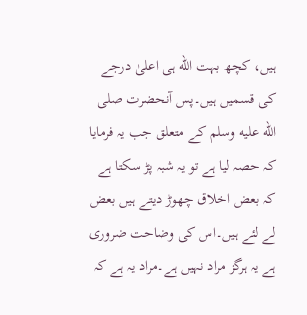ہیں، کچھ بہت الله ہی اعلیٰ درجے کی قسمیں ہیں۔پس آنحضرت صلى الله عليه وسلم کے متعلق جب یہ فرمایا کہ حصہ لیا ہے تو یہ شبہ پڑ سکتا ہے کہ بعض اخلاق چھوڑ دیتے ہیں بعض لے لئے ہیں۔اس کی وضاحت ضروری ہے یہ ہرگز مراد نہیں ہے۔مراد یہ ہے کہ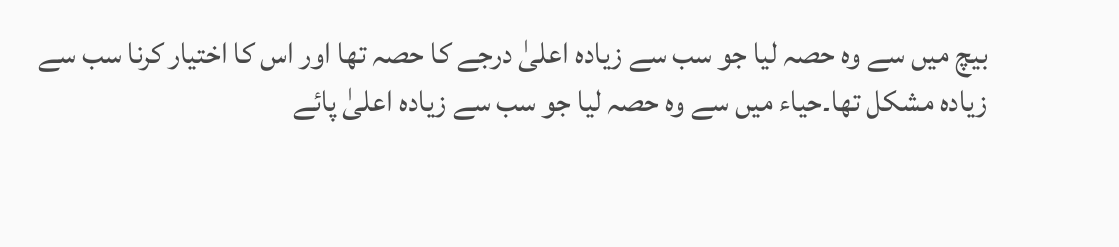بیچ میں سے وہ حصہ لیا جو سب سے زیادہ اعلیٰ درجے کا حصہ تھا اور اس کا اختیار کرنا سب سے زیادہ مشکل تھا۔حیاء میں سے وہ حصہ لیا جو سب سے زیادہ اعلیٰ پائے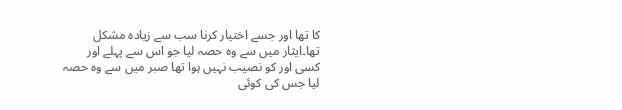کا تھا اور جسے اختیار کرنا سب سے زیادہ مشکل تھا۔ایثار میں سے وہ حصہ لیا جو اس سے پہلے اور کسی اور کو نصیب نہیں ہوا تھا صبر میں سے وہ حصہ لیا جس کی کوئی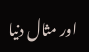اور مثال دنیا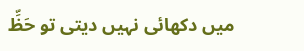میں دکھائی نہیں دیتی تو حَظِّ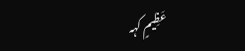عَظِيمٍ کہہ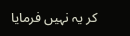کر یہ نہیں فرمایا